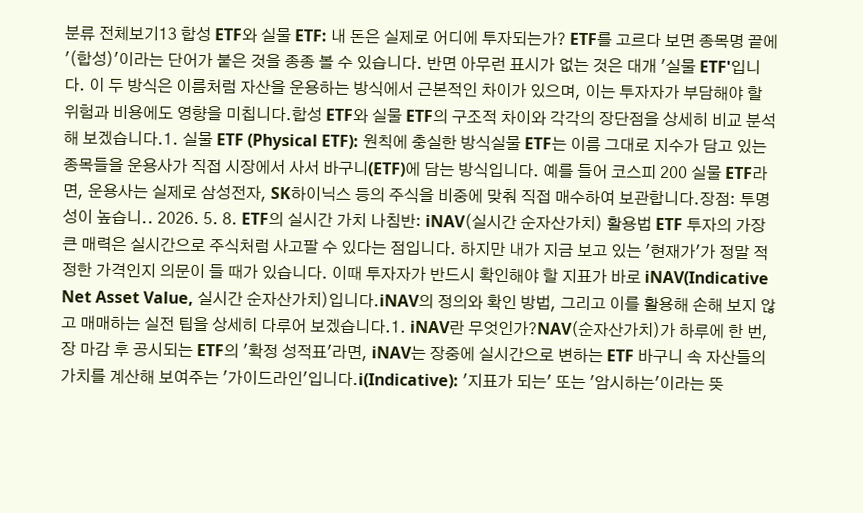분류 전체보기13 합성 ETF와 실물 ETF: 내 돈은 실제로 어디에 투자되는가? ETF를 고르다 보면 종목명 끝에 '(합성)'이라는 단어가 붙은 것을 종종 볼 수 있습니다. 반면 아무런 표시가 없는 것은 대개 '실물 ETF'입니다. 이 두 방식은 이름처럼 자산을 운용하는 방식에서 근본적인 차이가 있으며, 이는 투자자가 부담해야 할 위험과 비용에도 영향을 미칩니다.합성 ETF와 실물 ETF의 구조적 차이와 각각의 장단점을 상세히 비교 분석해 보겠습니다.1. 실물 ETF (Physical ETF): 원칙에 충실한 방식실물 ETF는 이름 그대로 지수가 담고 있는 종목들을 운용사가 직접 시장에서 사서 바구니(ETF)에 담는 방식입니다. 예를 들어 코스피 200 실물 ETF라면, 운용사는 실제로 삼성전자, SK하이닉스 등의 주식을 비중에 맞춰 직접 매수하여 보관합니다.장점: 투명성이 높습니.. 2026. 5. 8. ETF의 실시간 가치 나침반: iNAV(실시간 순자산가치) 활용법 ETF 투자의 가장 큰 매력은 실시간으로 주식처럼 사고팔 수 있다는 점입니다. 하지만 내가 지금 보고 있는 '현재가'가 정말 적정한 가격인지 의문이 들 때가 있습니다. 이때 투자자가 반드시 확인해야 할 지표가 바로 iNAV(Indicative Net Asset Value, 실시간 순자산가치)입니다.iNAV의 정의와 확인 방법, 그리고 이를 활용해 손해 보지 않고 매매하는 실전 팁을 상세히 다루어 보겠습니다.1. iNAV란 무엇인가?NAV(순자산가치)가 하루에 한 번, 장 마감 후 공시되는 ETF의 '확정 성적표'라면, iNAV는 장중에 실시간으로 변하는 ETF 바구니 속 자산들의 가치를 계산해 보여주는 '가이드라인'입니다.i(Indicative): '지표가 되는' 또는 '암시하는'이라는 뜻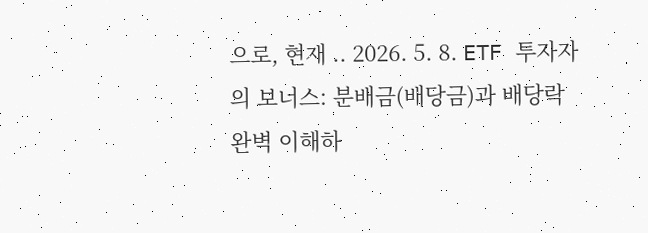으로, 현재 .. 2026. 5. 8. ETF 투자자의 보너스: 분배금(배당금)과 배당락 완벽 이해하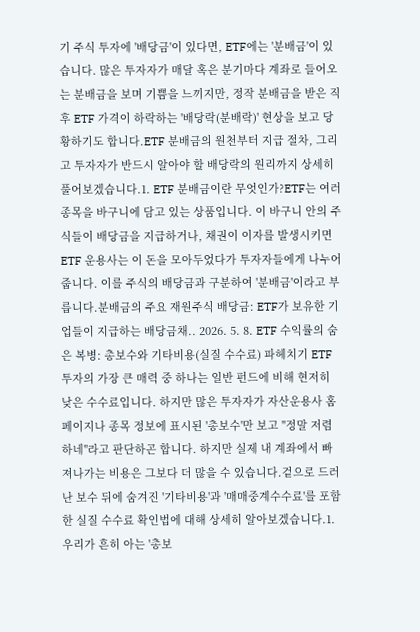기 주식 투자에 '배당금'이 있다면, ETF에는 '분배금'이 있습니다. 많은 투자자가 매달 혹은 분기마다 계좌로 들어오는 분배금을 보며 기쁨을 느끼지만, 정작 분배금을 받은 직후 ETF 가격이 하락하는 '배당락(분배락)' 현상을 보고 당황하기도 합니다.ETF 분배금의 원천부터 지급 절차, 그리고 투자자가 반드시 알아야 할 배당락의 원리까지 상세히 풀어보겠습니다.1. ETF 분배금이란 무엇인가?ETF는 여러 종목을 바구니에 담고 있는 상품입니다. 이 바구니 안의 주식들이 배당금을 지급하거나, 채권이 이자를 발생시키면 ETF 운용사는 이 돈을 모아두었다가 투자자들에게 나누어 줍니다. 이를 주식의 배당금과 구분하여 '분배금'이라고 부릅니다.분배금의 주요 재원주식 배당금: ETF가 보유한 기업들이 지급하는 배당금채.. 2026. 5. 8. ETF 수익률의 숨은 복병: 총보수와 기타비용(실질 수수료) 파헤치기 ETF 투자의 가장 큰 매력 중 하나는 일반 펀드에 비해 현저히 낮은 수수료입니다. 하지만 많은 투자자가 자산운용사 홈페이지나 종목 정보에 표시된 '총보수'만 보고 "정말 저렴하네"라고 판단하곤 합니다. 하지만 실제 내 계좌에서 빠져나가는 비용은 그보다 더 많을 수 있습니다.겉으로 드러난 보수 뒤에 숨겨진 '기타비용'과 '매매중계수수료'를 포함한 실질 수수료 확인법에 대해 상세히 알아보겠습니다.1. 우리가 흔히 아는 '총보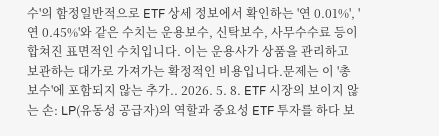수'의 함정일반적으로 ETF 상세 정보에서 확인하는 '연 0.01%', '연 0.45%'와 같은 수치는 운용보수, 신탁보수, 사무수수료 등이 합쳐진 표면적인 수치입니다. 이는 운용사가 상품을 관리하고 보관하는 대가로 가져가는 확정적인 비용입니다.문제는 이 '총보수'에 포함되지 않는 추가.. 2026. 5. 8. ETF 시장의 보이지 않는 손: LP(유동성 공급자)의 역할과 중요성 ETF 투자를 하다 보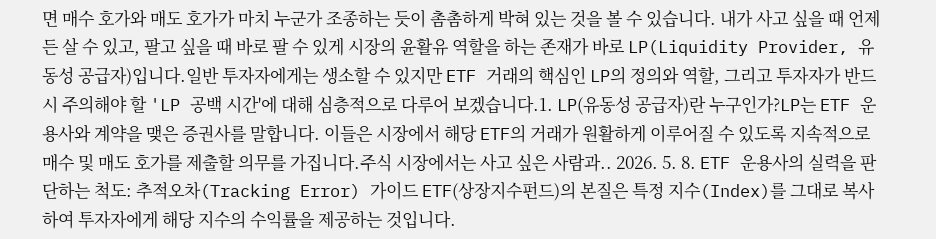면 매수 호가와 매도 호가가 마치 누군가 조종하는 듯이 촘촘하게 박혀 있는 것을 볼 수 있습니다. 내가 사고 싶을 때 언제든 살 수 있고, 팔고 싶을 때 바로 팔 수 있게 시장의 윤활유 역할을 하는 존재가 바로 LP(Liquidity Provider, 유동성 공급자)입니다.일반 투자자에게는 생소할 수 있지만 ETF 거래의 핵심인 LP의 정의와 역할, 그리고 투자자가 반드시 주의해야 할 'LP 공백 시간'에 대해 심층적으로 다루어 보겠습니다.1. LP(유동성 공급자)란 누구인가?LP는 ETF 운용사와 계약을 맺은 증권사를 말합니다. 이들은 시장에서 해당 ETF의 거래가 원활하게 이루어질 수 있도록 지속적으로 매수 및 매도 호가를 제출할 의무를 가집니다.주식 시장에서는 사고 싶은 사람과.. 2026. 5. 8. ETF 운용사의 실력을 판단하는 척도: 추적오차(Tracking Error) 가이드 ETF(상장지수펀드)의 본질은 특정 지수(Index)를 그대로 복사하여 투자자에게 해당 지수의 수익률을 제공하는 것입니다.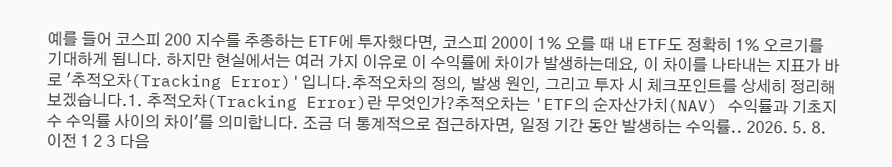예를 들어 코스피 200 지수를 추종하는 ETF에 투자했다면, 코스피 200이 1% 오를 때 내 ETF도 정확히 1% 오르기를 기대하게 됩니다. 하지만 현실에서는 여러 가지 이유로 이 수익률에 차이가 발생하는데요, 이 차이를 나타내는 지표가 바로 '추적오차(Tracking Error)'입니다.추적오차의 정의, 발생 원인, 그리고 투자 시 체크포인트를 상세히 정리해 보겠습니다.1. 추적오차(Tracking Error)란 무엇인가?추적오차는 'ETF의 순자산가치(NAV) 수익률과 기초지수 수익률 사이의 차이'를 의미합니다. 조금 더 통계적으로 접근하자면, 일정 기간 동안 발생하는 수익률.. 2026. 5. 8. 이전 1 2 3 다음